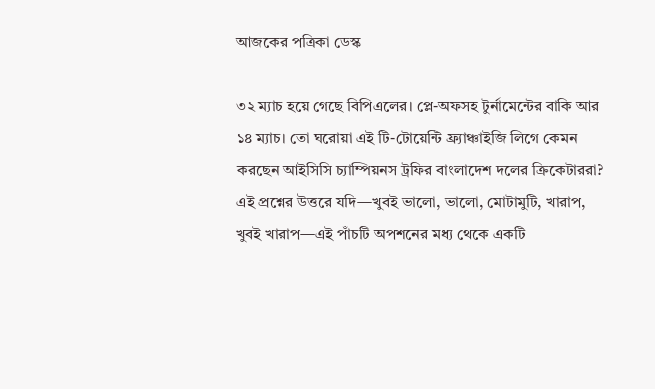আজকের পত্রিকা ডেস্ক

৩২ ম্যাচ হয়ে গেছে বিপিএলের। প্লে-অফসহ টুর্নামেন্টের বাকি আর ১৪ ম্যাচ। তো ঘরোয়া এই টি-টোয়েন্টি ফ্র্যাঞ্চাইজি লিগে কেমন করছেন আইসিসি চ্যাম্পিয়নস ট্রফির বাংলাদেশ দলের ক্রিকেটাররা?
এই প্রশ্নের উত্তরে যদি—খুবই ভালো, ভালো, মোটামুটি, খারাপ, খুবই খারাপ—এই পাঁচটি অপশনের মধ্য থেকে একটি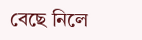বেছে নিলে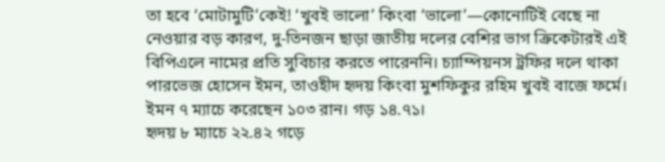তা হবে ‘মোটামুটি’কেই! ‘খুবই ভালো’ কিংবা ‘ভালো’—কোনোটিই বেছে না নেওয়ার বড় কারণ, দু-তিনজন ছাড়া জাতীয় দলের বেশির ভাগ ক্রিকেটারই এই বিপিএলে নামের প্রতি সুবিচার করতে পারেননি। চ্যাম্পিয়নস ট্রফির দলে থাকা পারভেজ হোসেন ইমন, তাওহীদ হৃদয় কিংবা মুশফিকুর রহিম খুবই বাজে ফর্মে। ইমন ৭ ম্যাচে করেছেন ১০৩ রান। গড় ১৪.৭১।
হৃদয় ৮ ম্যাচে ২২.৪২ গড়ে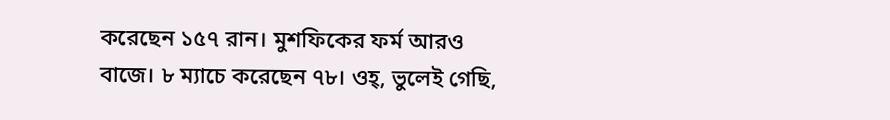করেছেন ১৫৭ রান। মুশফিকের ফর্ম আরও বাজে। ৮ ম্যাচে করেছেন ৭৮। ওহ্, ভুলেই গেছি,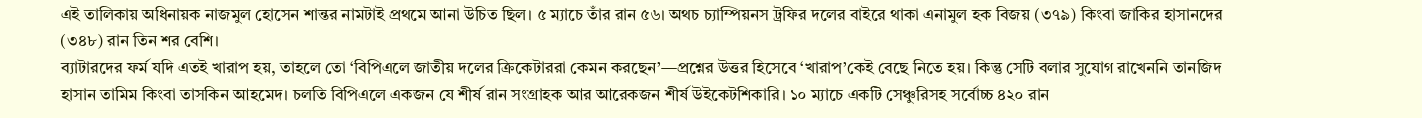এই তালিকায় অধিনায়ক নাজমুল হোসেন শান্তর নামটাই প্রথমে আনা উচিত ছিল। ৫ ম্যাচে তাঁর রান ৫৬। অথচ চ্যাম্পিয়নস ট্রফির দলের বাইরে থাকা এনামুল হক বিজয় (৩৭৯) কিংবা জাকির হাসানদের (৩৪৮) রান তিন শর বেশি।
ব্যাটারদের ফর্ম যদি এতই খারাপ হয়, তাহলে তো ‘বিপিএলে জাতীয় দলের ক্রিকেটাররা কেমন করছেন’—প্রশ্নের উত্তর হিসেবে ‘খারাপ’কেই বেছে নিতে হয়। কিন্তু সেটি বলার সুযোগ রাখেননি তানজিদ হাসান তামিম কিংবা তাসকিন আহমেদ। চলতি বিপিএলে একজন যে শীর্ষ রান সংগ্রাহক আর আরেকজন শীর্ষ উইকেটশিকারি। ১০ ম্যাচে একটি সেঞ্চুরিসহ সর্বোচ্চ ৪২০ রান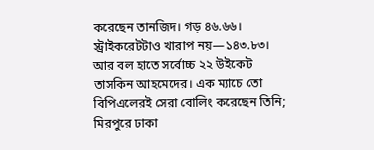করেছেন তানজিদ। গড় ৪৬.৬৬। স্ট্রাইকরেটটাও খারাপ নয়—১৪৩.৮৩।
আর বল হাতে সর্বোচ্চ ২২ উইকেট তাসকিন আহমেদের। এক ম্যাচে তো বিপিএলেরই সেরা বোলিং করেছেন তিনি; মিরপুরে ঢাকা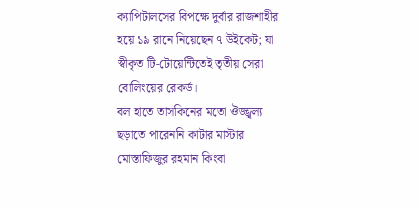ক্যাপিটালসের বিপক্ষে দুর্বার রাজশাহীর হয়ে ১৯ রানে নিয়েছেন ৭ উইকেট; যা স্বীকৃত টি-টোয়েন্টিতেই তৃতীয় সেরা বোলিংয়ের রেকর্ড।
বল হাতে তাসকিনের মতো ঔজ্জ্বল্য ছড়াতে পারেননি কাটার মাস্টার মোস্তাফিজুর রহমান কিংবা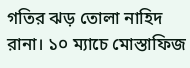গতির ঝড় তোলা নাহিদ রানা। ১০ ম্যাচে মোস্তাফিজ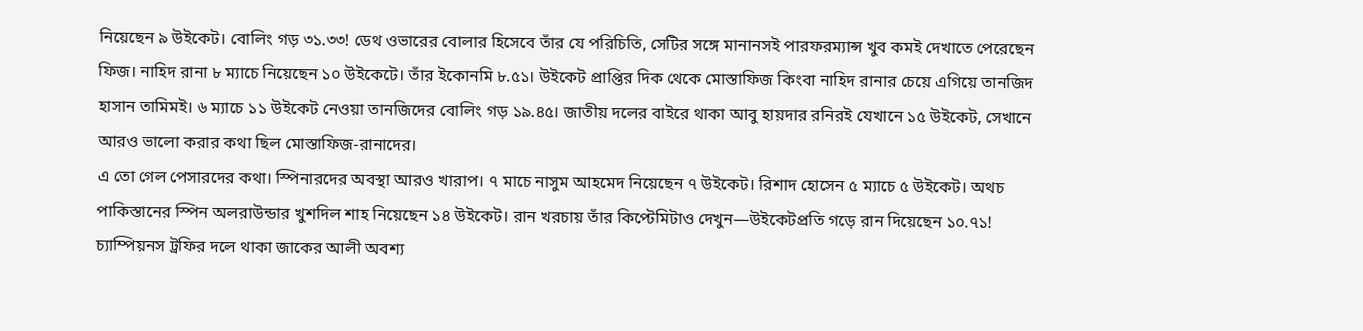নিয়েছেন ৯ উইকেট। বোলিং গড় ৩১.৩৩! ডেথ ওভারের বোলার হিসেবে তাঁর যে পরিচিতি, সেটির সঙ্গে মানানসই পারফরম্যান্স খুব কমই দেখাতে পেরেছেন ফিজ। নাহিদ রানা ৮ ম্যাচে নিয়েছেন ১০ উইকেটে। তাঁর ইকোনমি ৮.৫১। উইকেট প্রাপ্তির দিক থেকে মোস্তাফিজ কিংবা নাহিদ রানার চেয়ে এগিয়ে তানজিদ হাসান তামিমই। ৬ ম্যাচে ১১ উইকেট নেওয়া তানজিদের বোলিং গড় ১৯.৪৫। জাতীয় দলের বাইরে থাকা আবু হায়দার রনিরই যেখানে ১৫ উইকেট, সেখানে আরও ভালো করার কথা ছিল মোস্তাফিজ-রানাদের।
এ তো গেল পেসারদের কথা। স্পিনারদের অবস্থা আরও খারাপ। ৭ মাচে নাসুম আহমেদ নিয়েছেন ৭ উইকেট। রিশাদ হোসেন ৫ ম্যাচে ৫ উইকেট। অথচ পাকিস্তানের স্পিন অলরাউন্ডার খুশদিল শাহ নিয়েছেন ১৪ উইকেট। রান খরচায় তাঁর কিপ্টেমিটাও দেখুন—উইকেটপ্রতি গড়ে রান দিয়েছেন ১০.৭১!
চ্যাম্পিয়নস ট্রফির দলে থাকা জাকের আলী অবশ্য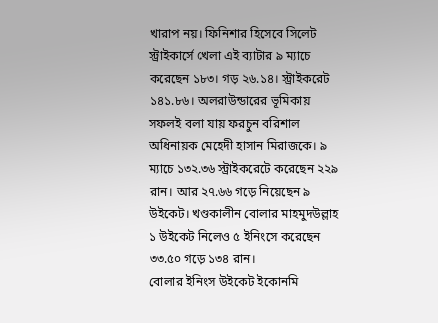খারাপ নয়। ফিনিশার হিসেবে সিলেট স্ট্রাইকার্সে খেলা এই ব্যাটার ৯ ম্যাচে করেছেন ১৮৩। গড় ২৬.১৪। স্ট্রাইকরেট ১৪১.৮৬। অলরাউন্ডারের ভূমিকায় সফলই বলা যায় ফরচুন বরিশাল অধিনায়ক মেহেদী হাসান মিরাজকে। ৯ ম্যাচে ১৩২.৩৬ স্ট্রাইকরেটে করেছেন ২২৯ রান। আর ২৭.৬৬ গড়ে নিয়েছেন ৯ উইকেট। খণ্ডকালীন বোলার মাহমুদউল্লাহ ১ উইকেট নিলেও ৫ ইনিংসে করেছেন ৩৩.৫০ গড়ে ১৩৪ রান।
বোলার ইনিংস উইকেট ইকোনমি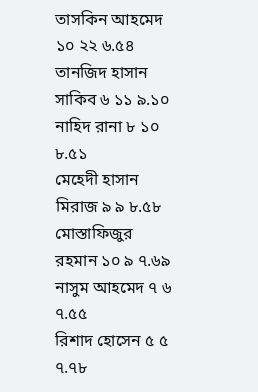তাসকিন আহমেদ ১০ ২২ ৬.৫৪
তানজিদ হাসান সাকিব ৬ ১১ ৯.১০
নাহিদ রানা ৮ ১০ ৮.৫১
মেহেদী হাসান মিরাজ ৯ ৯ ৮.৫৮
মোস্তাফিজুর রহমান ১০ ৯ ৭.৬৯
নাসুম আহমেদ ৭ ৬ ৭.৫৫
রিশাদ হোসেন ৫ ৫ ৭.৭৮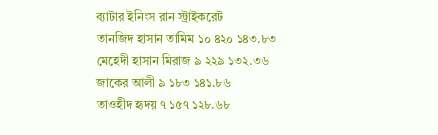ব্যাটার ইনিংস রান স্ট্রাইকরেট
তানজিদ হাসান তামিম ১০ ৪২০ ১৪৩.৮৩
মেহেদী হাসান মিরাজ ৯ ২২৯ ১৩২.৩৬
জাকের আলী ৯ ১৮৩ ১৪১.৮৬
তাওহীদ হৃদয় ৭ ১৫৭ ১২৮.৬৮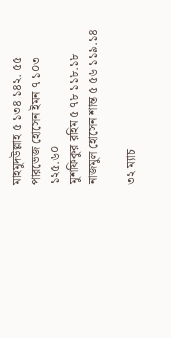মাহমুদউল্লাহ ৫ ১৩৪ ১৪২. ৫৫
পারভেজ হোসেন ইমন ৭ ১০৩ ১২৫.৬০
মুশফিকুর রহিম ৫ ৭৮ ১১৮.১৮
নাজমুল হোসেন শান্ত ৫ ৫৬ ১১৯.১৪

৩২ ম্যাচ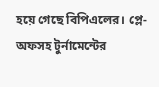হয়ে গেছে বিপিএলের। প্লে-অফসহ টুর্নামেন্টের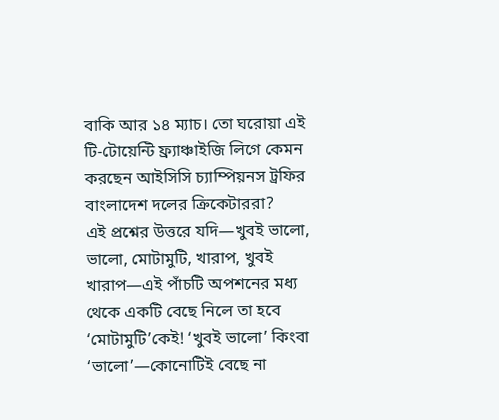বাকি আর ১৪ ম্যাচ। তো ঘরোয়া এই টি-টোয়েন্টি ফ্র্যাঞ্চাইজি লিগে কেমন করছেন আইসিসি চ্যাম্পিয়নস ট্রফির বাংলাদেশ দলের ক্রিকেটাররা?
এই প্রশ্নের উত্তরে যদি—খুবই ভালো, ভালো, মোটামুটি, খারাপ, খুবই খারাপ—এই পাঁচটি অপশনের মধ্য থেকে একটি বেছে নিলে তা হবে ‘মোটামুটি’কেই! ‘খুবই ভালো’ কিংবা ‘ভালো’—কোনোটিই বেছে না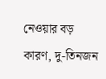নেওয়ার বড় কারণ, দু-তিনজন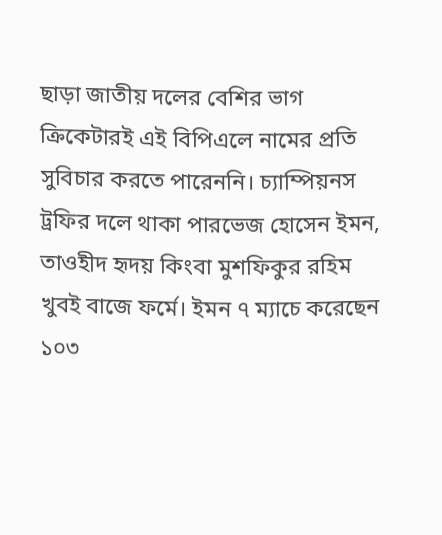ছাড়া জাতীয় দলের বেশির ভাগ ক্রিকেটারই এই বিপিএলে নামের প্রতি সুবিচার করতে পারেননি। চ্যাম্পিয়নস ট্রফির দলে থাকা পারভেজ হোসেন ইমন, তাওহীদ হৃদয় কিংবা মুশফিকুর রহিম খুবই বাজে ফর্মে। ইমন ৭ ম্যাচে করেছেন ১০৩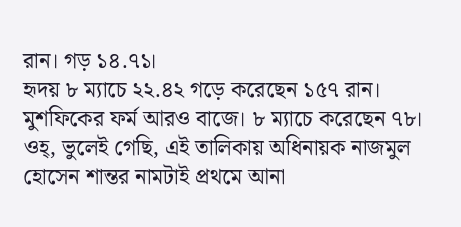রান। গড় ১৪.৭১।
হৃদয় ৮ ম্যাচে ২২.৪২ গড়ে করেছেন ১৫৭ রান। মুশফিকের ফর্ম আরও বাজে। ৮ ম্যাচে করেছেন ৭৮। ওহ্, ভুলেই গেছি, এই তালিকায় অধিনায়ক নাজমুল হোসেন শান্তর নামটাই প্রথমে আনা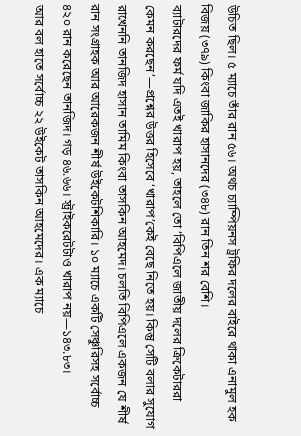উচিত ছিল। ৫ ম্যাচে তাঁর রান ৫৬। অথচ চ্যাম্পিয়নস ট্রফির দলের বাইরে থাকা এনামুল হক বিজয় (৩৭৯) কিংবা জাকির হাসানদের (৩৪৮) রান তিন শর বেশি।
ব্যাটারদের ফর্ম যদি এতই খারাপ হয়, তাহলে তো ‘বিপিএলে জাতীয় দলের ক্রিকেটাররা কেমন করছেন’—প্রশ্নের উত্তর হিসেবে ‘খারাপ’কেই বেছে নিতে হয়। কিন্তু সেটি বলার সুযোগ রাখেননি তানজিদ হাসান তামিম কিংবা তাসকিন আহমেদ। চলতি বিপিএলে একজন যে শীর্ষ রান সংগ্রাহক আর আরেকজন শীর্ষ উইকেটশিকারি। ১০ ম্যাচে একটি সেঞ্চুরিসহ সর্বোচ্চ ৪২০ রান করেছেন তানজিদ। গড় ৪৬.৬৬। স্ট্রাইকরেটটাও খারাপ নয়—১৪৩.৮৩।
আর বল হাতে সর্বোচ্চ ২২ উইকেট তাসকিন আহমেদের। এক ম্যাচে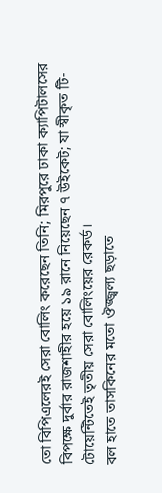তো বিপিএলেরই সেরা বোলিং করেছেন তিনি; মিরপুরে ঢাকা ক্যাপিটালসের বিপক্ষে দুর্বার রাজশাহীর হয়ে ১৯ রানে নিয়েছেন ৭ উইকেট; যা স্বীকৃত টি-টোয়েন্টিতেই তৃতীয় সেরা বোলিংয়ের রেকর্ড।
বল হাতে তাসকিনের মতো ঔজ্জ্বল্য ছড়াতে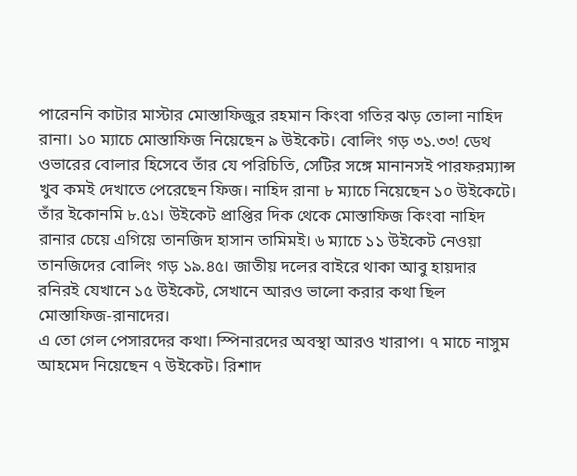পারেননি কাটার মাস্টার মোস্তাফিজুর রহমান কিংবা গতির ঝড় তোলা নাহিদ রানা। ১০ ম্যাচে মোস্তাফিজ নিয়েছেন ৯ উইকেট। বোলিং গড় ৩১.৩৩! ডেথ ওভারের বোলার হিসেবে তাঁর যে পরিচিতি, সেটির সঙ্গে মানানসই পারফরম্যান্স খুব কমই দেখাতে পেরেছেন ফিজ। নাহিদ রানা ৮ ম্যাচে নিয়েছেন ১০ উইকেটে। তাঁর ইকোনমি ৮.৫১। উইকেট প্রাপ্তির দিক থেকে মোস্তাফিজ কিংবা নাহিদ রানার চেয়ে এগিয়ে তানজিদ হাসান তামিমই। ৬ ম্যাচে ১১ উইকেট নেওয়া তানজিদের বোলিং গড় ১৯.৪৫। জাতীয় দলের বাইরে থাকা আবু হায়দার রনিরই যেখানে ১৫ উইকেট, সেখানে আরও ভালো করার কথা ছিল মোস্তাফিজ-রানাদের।
এ তো গেল পেসারদের কথা। স্পিনারদের অবস্থা আরও খারাপ। ৭ মাচে নাসুম আহমেদ নিয়েছেন ৭ উইকেট। রিশাদ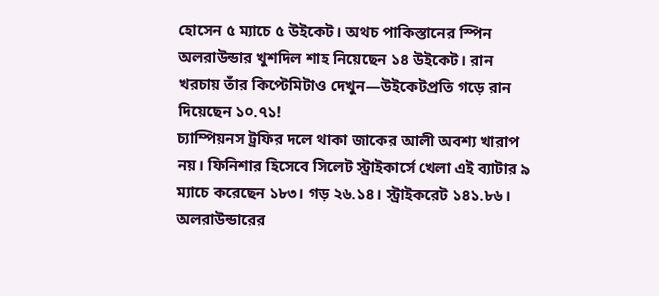হোসেন ৫ ম্যাচে ৫ উইকেট। অথচ পাকিস্তানের স্পিন অলরাউন্ডার খুশদিল শাহ নিয়েছেন ১৪ উইকেট। রান খরচায় তাঁর কিপ্টেমিটাও দেখুন—উইকেটপ্রতি গড়ে রান দিয়েছেন ১০.৭১!
চ্যাম্পিয়নস ট্রফির দলে থাকা জাকের আলী অবশ্য খারাপ নয়। ফিনিশার হিসেবে সিলেট স্ট্রাইকার্সে খেলা এই ব্যাটার ৯ ম্যাচে করেছেন ১৮৩। গড় ২৬.১৪। স্ট্রাইকরেট ১৪১.৮৬। অলরাউন্ডারের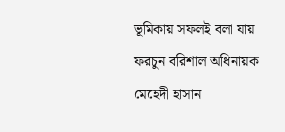ভূমিকায় সফলই বলা যায় ফরচুন বরিশাল অধিনায়ক মেহেদী হাসান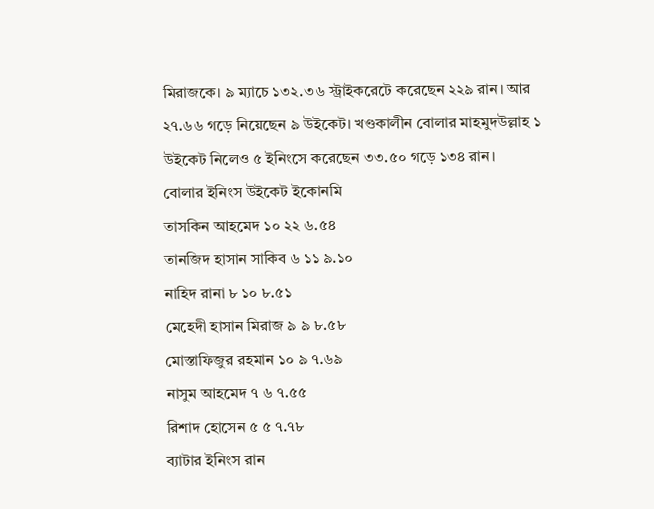মিরাজকে। ৯ ম্যাচে ১৩২.৩৬ স্ট্রাইকরেটে করেছেন ২২৯ রান। আর ২৭.৬৬ গড়ে নিয়েছেন ৯ উইকেট। খণ্ডকালীন বোলার মাহমুদউল্লাহ ১ উইকেট নিলেও ৫ ইনিংসে করেছেন ৩৩.৫০ গড়ে ১৩৪ রান।
বোলার ইনিংস উইকেট ইকোনমি
তাসকিন আহমেদ ১০ ২২ ৬.৫৪
তানজিদ হাসান সাকিব ৬ ১১ ৯.১০
নাহিদ রানা ৮ ১০ ৮.৫১
মেহেদী হাসান মিরাজ ৯ ৯ ৮.৫৮
মোস্তাফিজুর রহমান ১০ ৯ ৭.৬৯
নাসুম আহমেদ ৭ ৬ ৭.৫৫
রিশাদ হোসেন ৫ ৫ ৭.৭৮
ব্যাটার ইনিংস রান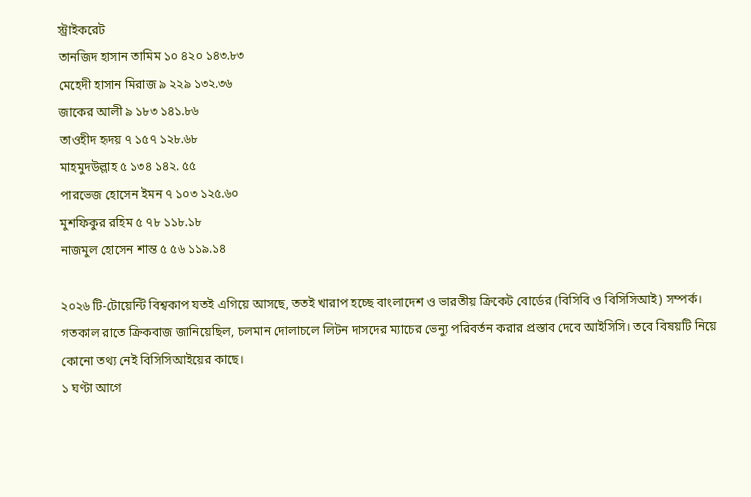স্ট্রাইকরেট
তানজিদ হাসান তামিম ১০ ৪২০ ১৪৩.৮৩
মেহেদী হাসান মিরাজ ৯ ২২৯ ১৩২.৩৬
জাকের আলী ৯ ১৮৩ ১৪১.৮৬
তাওহীদ হৃদয় ৭ ১৫৭ ১২৮.৬৮
মাহমুদউল্লাহ ৫ ১৩৪ ১৪২. ৫৫
পারভেজ হোসেন ইমন ৭ ১০৩ ১২৫.৬০
মুশফিকুর রহিম ৫ ৭৮ ১১৮.১৮
নাজমুল হোসেন শান্ত ৫ ৫৬ ১১৯.১৪

২০২৬ টি-টোয়েন্টি বিশ্বকাপ যতই এগিয়ে আসছে, ততই খারাপ হচ্ছে বাংলাদেশ ও ভারতীয় ক্রিকেট বোর্ডের (বিসিবি ও বিসিসিআই) সম্পর্ক। গতকাল রাতে ক্রিকবাজ জানিয়েছিল, চলমান দোলাচলে লিটন দাসদের ম্যাচের ভেন্যু পরিবর্তন করার প্রস্তাব দেবে আইসিসি। তবে বিষয়টি নিয়ে কোনো তথ্য নেই বিসিসিআইয়ের কাছে।
১ ঘণ্টা আগে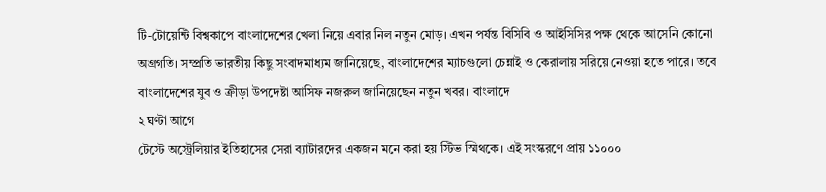টি-টোয়েন্টি বিশ্বকাপে বাংলাদেশের খেলা নিয়ে এবার নিল নতুন মোড়। এখন পর্যন্ত বিসিবি ও আইসিসির পক্ষ থেকে আসেনি কোনো অগ্রগতি। সম্প্রতি ভারতীয় কিছু সংবাদমাধ্যম জানিয়েছে, বাংলাদেশের ম্যাচগুলো চেন্নাই ও কেরালায় সরিয়ে নেওয়া হতে পারে। তবে বাংলাদেশের যুব ও ক্রীড়া উপদেষ্টা আসিফ নজরুল জানিয়েছেন নতুন খবর। বাংলাদে
২ ঘণ্টা আগে
টেস্টে অস্ট্রেলিয়ার ইতিহাসের সেরা ব্যাটারদের একজন মনে করা হয় স্টিভ স্মিথকে। এই সংস্করণে প্রায় ১১০০০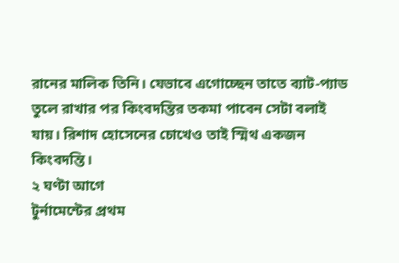রানের মালিক তিনি। যেভাবে এগোচ্ছেন তাতে ব্যাট-প্যাড তুলে রাখার পর কিংবদন্তির তকমা পাবেন সেটা বলাই যায়। রিশাদ হোসেনের চোখেও তাই স্মিথ একজন কিংবদন্তি।
২ ঘণ্টা আগে
টুর্নামেন্টের প্রথম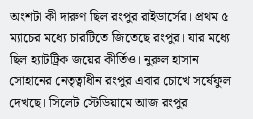অংশটা কী দারুণ ছিল রংপুর রাইডার্সের। প্রথম ৫ ম্যাচের মধ্যে চারটিতে জিতেছে রংপুর। যার মধ্যে ছিল হ্যাটট্রিক জয়ের কীর্তিও। নুরুল হাসান সোহানের নেতৃত্বাধীন রংপুর এবার চোখে সর্ষেফুল দেখছে। সিলেট স্টেডিয়ামে আজ রংপুর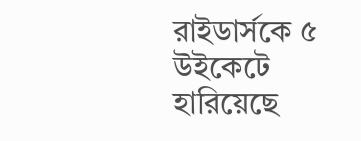রাইডার্সকে ৫ উইকেটে হারিয়েছে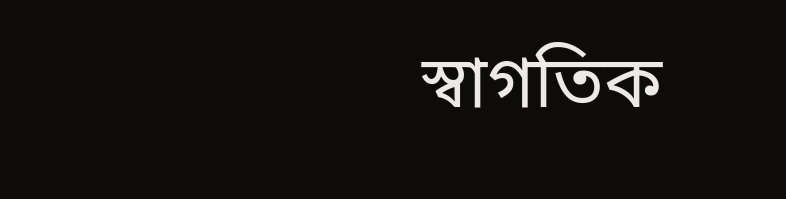স্বাগতিক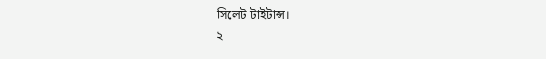সিলেট টাইটান্স।
২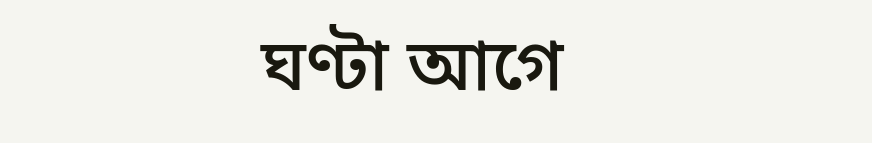ঘণ্টা আগে